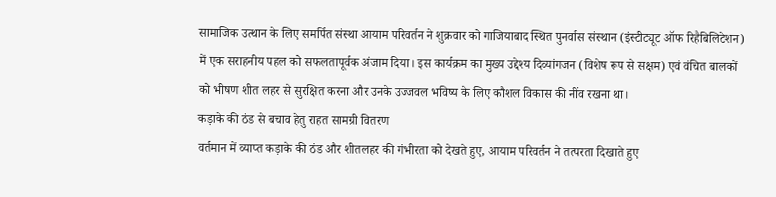सामाजिक उत्थान के लिए समर्पित संस्था आयाम परिवर्तन ने शुक्रवार को गाजियाबाद स्थित पुनर्वास संस्थान (इंस्टीट्यूट ऑफ रिहैबिलिटेशन) में एक सराहनीय पहल को सफलतापूर्वक अंजाम दिया। इस कार्यक्रम का मुख्य उद्देश्य दिव्यांगजन (विशेष रूप से सक्षम) एवं वंचित बालकों को भीषण शीत लहर से सुरक्षित करना और उनके उज्जवल भविष्य के लिए कौशल विकास की नींव रखना था।
कड़ाके की ठंड से बचाव हेतु राहत सामग्री वितरण
वर्तमान में व्याप्त कड़ाके की ठंड और शीतलहर की गंभीरता को देखते हुए, आयाम परिवर्तन ने तत्परता दिखाते हुए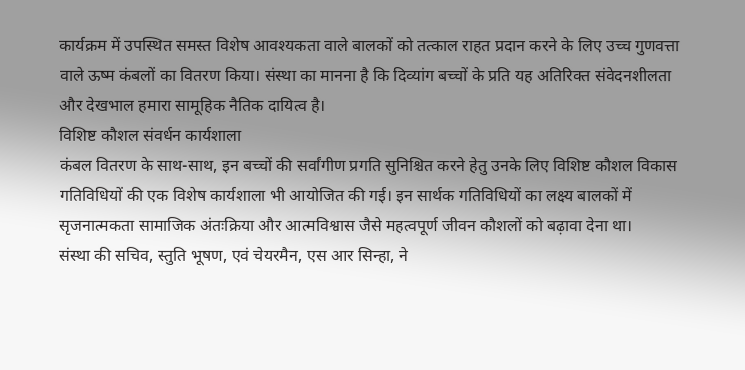कार्यक्रम में उपस्थित समस्त विशेष आवश्यकता वाले बालकों को तत्काल राहत प्रदान करने के लिए उच्च गुणवत्ता वाले ऊष्म कंबलों का वितरण किया। संस्था का मानना है कि दिव्यांग बच्चों के प्रति यह अतिरिक्त संवेदनशीलता और देखभाल हमारा सामूहिक नैतिक दायित्व है।
विशिष्ट कौशल संवर्धन कार्यशाला
कंबल वितरण के साथ-साथ, इन बच्चों की सर्वांगीण प्रगति सुनिश्चित करने हेतु उनके लिए विशिष्ट कौशल विकास गतिविधियों की एक विशेष कार्यशाला भी आयोजित की गई। इन सार्थक गतिविधियों का लक्ष्य बालकों में सृजनात्मकता सामाजिक अंतःक्रिया और आत्मविश्वास जैसे महत्वपूर्ण जीवन कौशलों को बढ़ावा देना था।
संस्था की सचिव, स्तुति भूषण, एवं चेयरमैन, एस आर सिन्हा, ने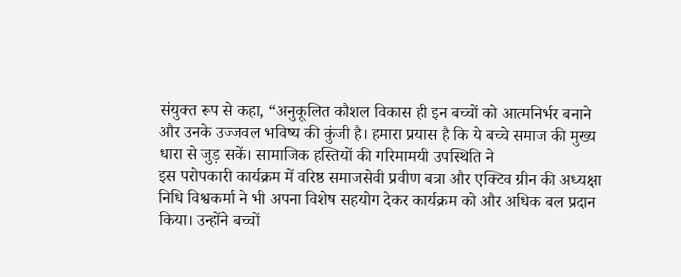संयुक्त रूप से कहा, “अनुकूलित कौशल विकास ही इन बच्चों को आत्मनिर्भर बनाने और उनके उज्जवल भविष्य की कुंजी है। हमारा प्रयास है कि ये बच्चे समाज की मुख्य धारा से जुड़ सकें। सामाजिक हस्तियों की गरिमामयी उपस्थिति ने
इस परोपकारी कार्यक्रम में वरिष्ठ समाजसेवी प्रवीण बत्रा और एक्टिव ग्रीन की अध्यक्षा निधि विश्वकर्मा ने भी अपना विशेष सहयोग देकर कार्यक्रम को और अधिक बल प्रदान किया। उन्होंने बच्चों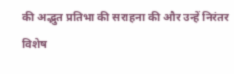की अद्भुत प्रतिभा की सराहना की और उन्हें निरंतर विशेष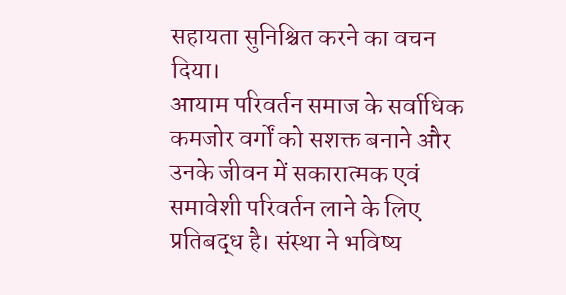सहायता सुनिश्चित करने का वचन दिया।
आयाम परिवर्तन समाज के सर्वाधिक कमजोर वर्गों को सशक्त बनाने और उनके जीवन में सकारात्मक एवं समावेशी परिवर्तन लाने के लिए प्रतिबद्ध है। संस्था ने भविष्य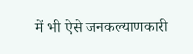में भी ऐसे जनकल्याणकारी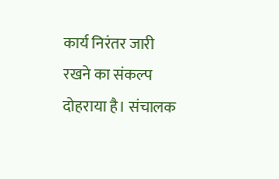कार्य निरंतर जारी रखने का संकल्प दोहराया है। संचालक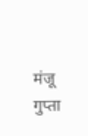मंजू गुप्ता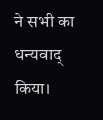ने सभी का धन्यवाद् किया।